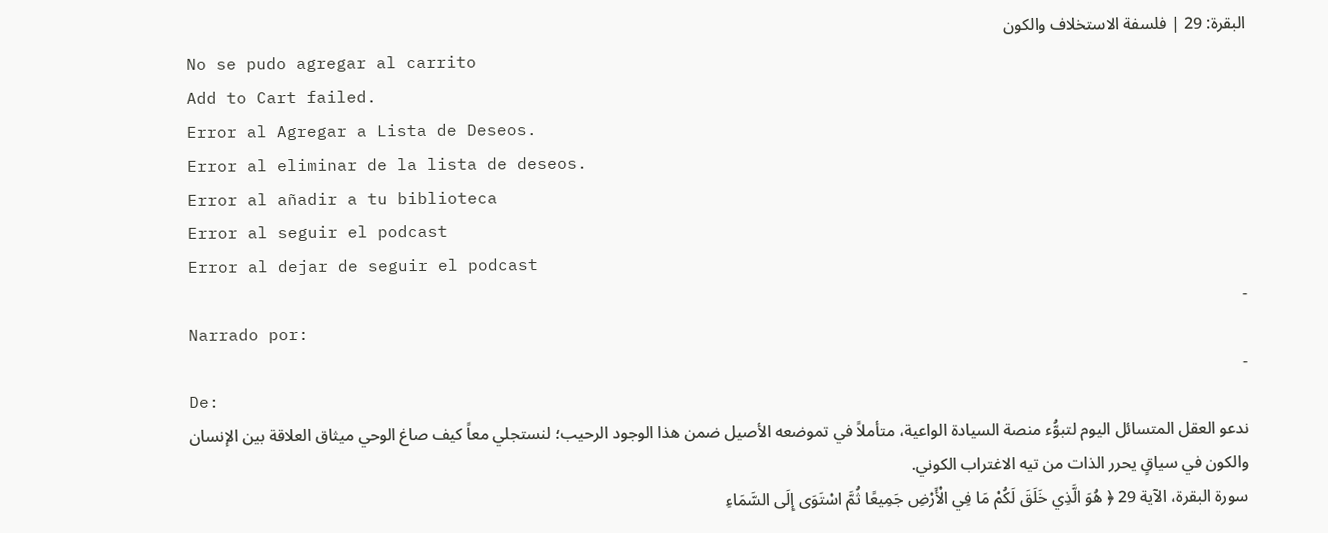البقرة: 29 | فلسفة الاستخلاف والكون
No se pudo agregar al carrito
Add to Cart failed.
Error al Agregar a Lista de Deseos.
Error al eliminar de la lista de deseos.
Error al añadir a tu biblioteca
Error al seguir el podcast
Error al dejar de seguir el podcast
-
Narrado por:
-
De:
ندعو العقل المتسائل اليوم لتبوُّء منصة السيادة الواعية، متأملاً في تموضعه الأصيل ضمن هذا الوجود الرحيب؛ لنستجلي معاً كيف صاغ الوحي ميثاق العلاقة بين الإنسان والكون في سياقٍ يحرر الذات من تيه الاغتراب الكوني.
سورة البقرة، الآية 29 ﴿ هُوَ الَّذِي خَلَقَ لَكُمْ مَا فِي الْأَرْضِ جَمِيعًا ثُمَّ اسْتَوَى إِلَى السَّمَاءِ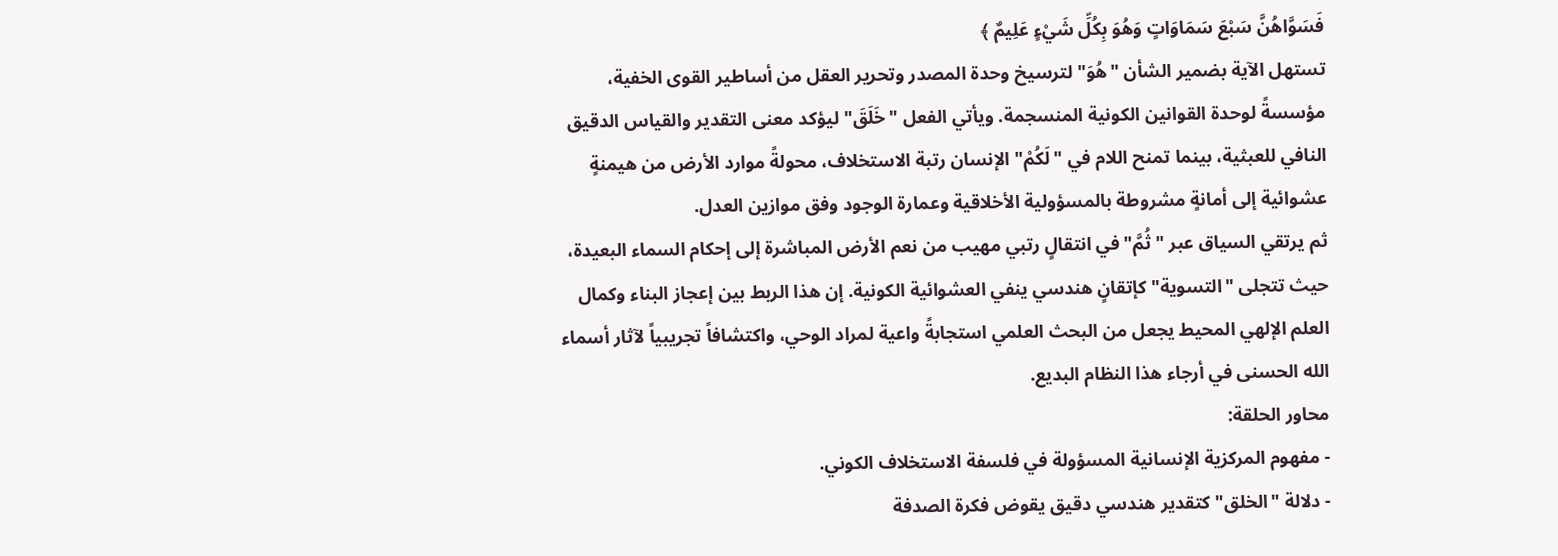فَسَوَّاهُنَّ سَبْعَ سَمَاوَاتٍ وَهُوَ بِكُلِّ شَيْءٍ عَلِيمٌ ﴾
تستهل الآية بضمير الشأن "هُوَ" لترسيخ وحدة المصدر وتحرير العقل من أساطير القوى الخفية، مؤسسةً لوحدة القوانين الكونية المنسجمة. ويأتي الفعل "خَلَقَ" ليؤكد معنى التقدير والقياس الدقيق النافي للعبثية، بينما تمنح اللام في "لَكُمْ" الإنسان رتبة الاستخلاف، محولةً موارد الأرض من هيمنةٍ عشوائية إلى أمانةٍ مشروطة بالمسؤولية الأخلاقية وعمارة الوجود وفق موازين العدل.
ثم يرتقي السياق عبر "ثُمَّ" في انتقالٍ رتبي مهيب من نعم الأرض المباشرة إلى إحكام السماء البعيدة، حيث تتجلى "التسوية" كإتقانٍ هندسي ينفي العشوائية الكونية. إن هذا الربط بين إعجاز البناء وكمال العلم الإلهي المحيط يجعل من البحث العلمي استجابةً واعية لمراد الوحي، واكتشافاً تجريبياً لآثار أسماء الله الحسنى في أرجاء هذا النظام البديع.
محاور الحلقة:
- مفهوم المركزية الإنسانية المسؤولة في فلسفة الاستخلاف الكوني.
- دلالة "الخلق" كتقدير هندسي دقيق يقوض فكرة الصدفة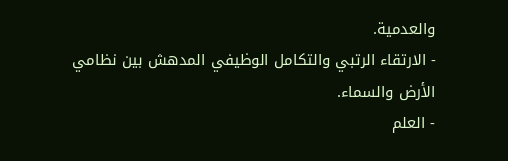والعدمية.
- الارتقاء الرتبي والتكامل الوظيفي المدهش بين نظامي الأرض والسماء.
- العلم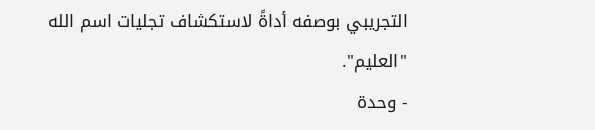التجريبي بوصفه أداةً لاستكشاف تجليات اسم الله "العليم".
- وحدة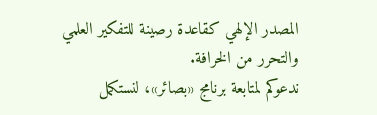المصدر الإلهي كقاعدة رصينة للتفكير العلمي والتحرر من الخرافة.
ندعوكم لمتابعة برنامج «بصائر»، لنستكمل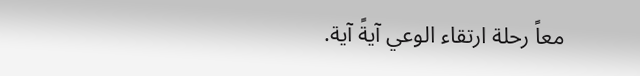معاً رحلة ارتقاء الوعي آيةً آية.